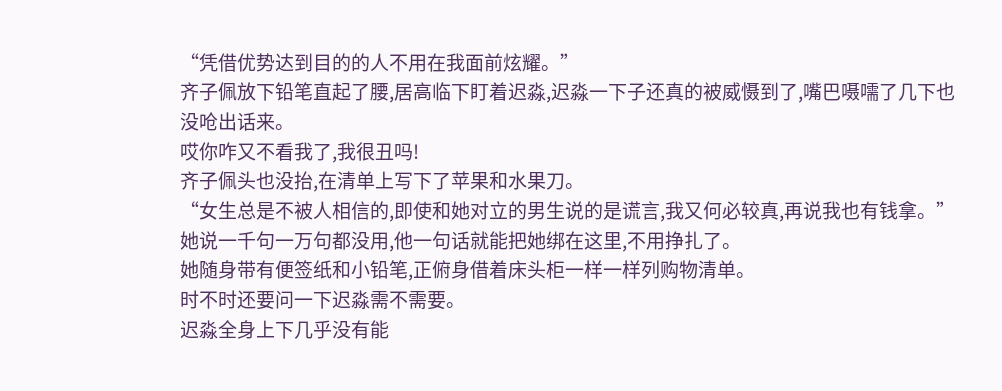“凭借优势达到目的的人不用在我面前炫耀。”
齐子佩放下铅笔直起了腰,居高临下盯着迟淼,迟淼一下子还真的被威慑到了,嘴巴嗫嚅了几下也没呛出话来。
哎你咋又不看我了,我很丑吗!
齐子佩头也没抬,在清单上写下了苹果和水果刀。
“女生总是不被人相信的,即使和她对立的男生说的是谎言,我又何必较真,再说我也有钱拿。”
她说一千句一万句都没用,他一句话就能把她绑在这里,不用挣扎了。
她随身带有便签纸和小铅笔,正俯身借着床头柜一样一样列购物清单。
时不时还要问一下迟淼需不需要。
迟淼全身上下几乎没有能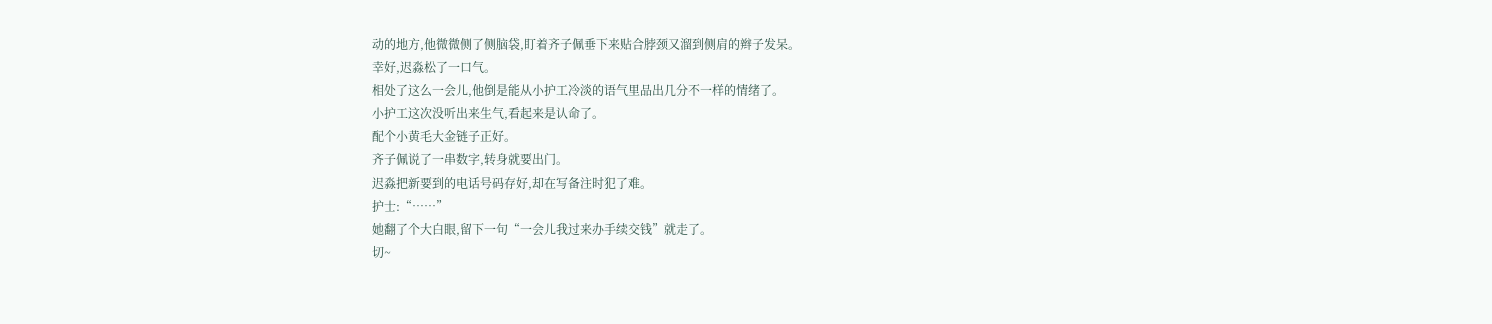动的地方,他微微侧了侧脑袋,盯着齐子佩垂下来贴合脖颈又溜到侧肩的辫子发呆。
幸好,迟淼松了一口气。
相处了这么一会儿,他倒是能从小护工冷淡的语气里品出几分不一样的情绪了。
小护工这次没听出来生气,看起来是认命了。
配个小黄毛大金链子正好。
齐子佩说了一串数字,转身就要出门。
迟淼把新要到的电话号码存好,却在写备注时犯了难。
护士:“……”
她翻了个大白眼,留下一句“一会儿我过来办手续交钱”就走了。
切~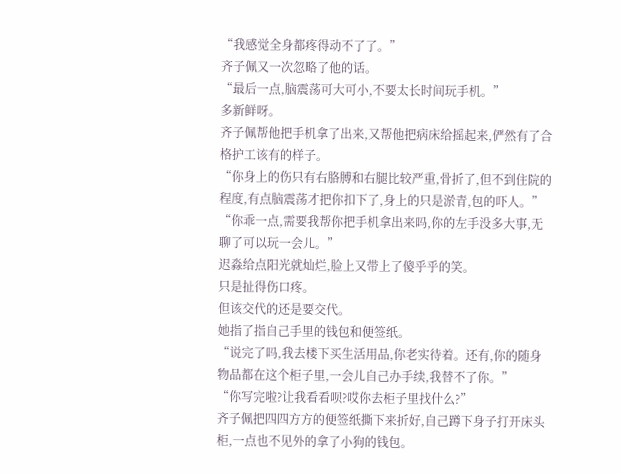“我感觉全身都疼得动不了了。”
齐子佩又一次忽略了他的话。
“最后一点,脑震荡可大可小,不要太长时间玩手机。”
多新鲜呀。
齐子佩帮他把手机拿了出来,又帮他把病床给摇起来,俨然有了合格护工该有的样子。
“你身上的伤只有右胳膊和右腿比较严重,骨折了,但不到住院的程度,有点脑震荡才把你扣下了,身上的只是淤青,包的吓人。”
“你乖一点,需要我帮你把手机拿出来吗,你的左手没多大事,无聊了可以玩一会儿。”
迟淼给点阳光就灿烂,脸上又带上了傻乎乎的笑。
只是扯得伤口疼。
但该交代的还是要交代。
她指了指自己手里的钱包和便签纸。
“说完了吗,我去楼下买生活用品,你老实待着。还有,你的随身物品都在这个柜子里,一会儿自己办手续,我替不了你。”
“你写完啦?让我看看呗?哎你去柜子里找什么?”
齐子佩把四四方方的便签纸撕下来折好,自己蹲下身子打开床头柜,一点也不见外的拿了小狗的钱包。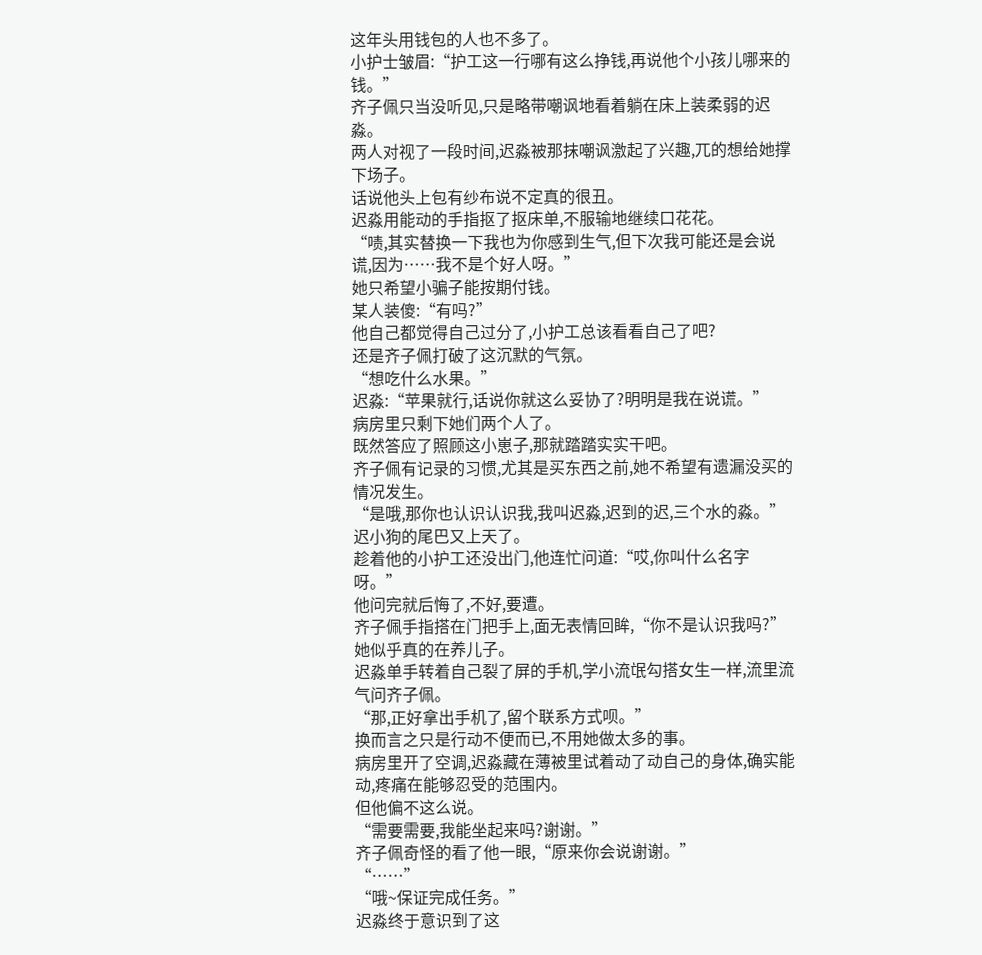这年头用钱包的人也不多了。
小护士皱眉:“护工这一行哪有这么挣钱,再说他个小孩儿哪来的钱。”
齐子佩只当没听见,只是略带嘲讽地看着躺在床上装柔弱的迟淼。
两人对视了一段时间,迟淼被那抹嘲讽激起了兴趣,兀的想给她撑下场子。
话说他头上包有纱布说不定真的很丑。
迟淼用能动的手指抠了抠床单,不服输地继续口花花。
“啧,其实替换一下我也为你感到生气,但下次我可能还是会说谎,因为……我不是个好人呀。”
她只希望小骗子能按期付钱。
某人装傻:“有吗?”
他自己都觉得自己过分了,小护工总该看看自己了吧?
还是齐子佩打破了这沉默的气氛。
“想吃什么水果。”
迟淼:“苹果就行,话说你就这么妥协了?明明是我在说谎。”
病房里只剩下她们两个人了。
既然答应了照顾这小崽子,那就踏踏实实干吧。
齐子佩有记录的习惯,尤其是买东西之前,她不希望有遗漏没买的情况发生。
“是哦,那你也认识认识我,我叫迟淼,迟到的迟,三个水的淼。”
迟小狗的尾巴又上天了。
趁着他的小护工还没出门,他连忙问道:“哎,你叫什么名字呀。”
他问完就后悔了,不好,要遭。
齐子佩手指搭在门把手上,面无表情回眸,“你不是认识我吗?”
她似乎真的在养儿子。
迟淼单手转着自己裂了屏的手机,学小流氓勾搭女生一样,流里流气问齐子佩。
“那,正好拿出手机了,留个联系方式呗。”
换而言之只是行动不便而已,不用她做太多的事。
病房里开了空调,迟淼藏在薄被里试着动了动自己的身体,确实能动,疼痛在能够忍受的范围内。
但他偏不这么说。
“需要需要,我能坐起来吗?谢谢。”
齐子佩奇怪的看了他一眼,“原来你会说谢谢。”
“……”
“哦~保证完成任务。”
迟淼终于意识到了这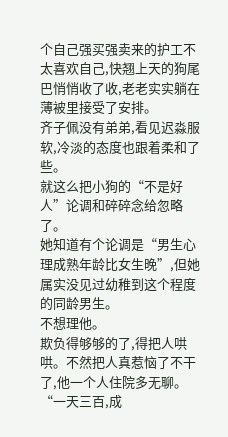个自己强买强卖来的护工不太喜欢自己,快翘上天的狗尾巴悄悄收了收,老老实实躺在薄被里接受了安排。
齐子佩没有弟弟,看见迟淼服软,冷淡的态度也跟着柔和了些。
就这么把小狗的“不是好人”论调和碎碎念给忽略了。
她知道有个论调是“男生心理成熟年龄比女生晚”,但她属实没见过幼稚到这个程度的同龄男生。
不想理他。
欺负得够够的了,得把人哄哄。不然把人真惹恼了不干了,他一个人住院多无聊。
“一天三百,成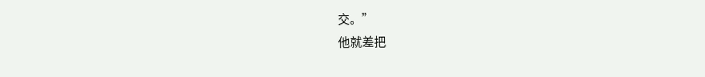交。”
他就差把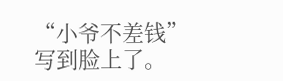“小爷不差钱”写到脸上了。